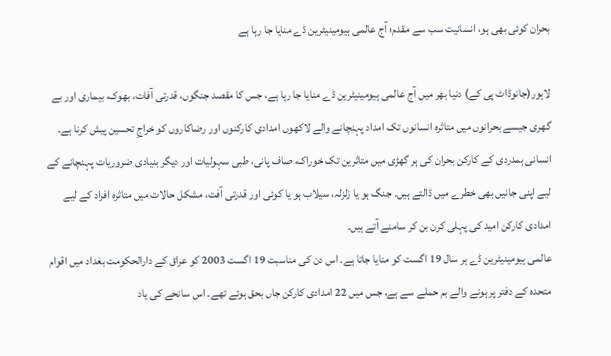بحران کوئی بھی ہو، انسانیت سب سے مقدم؛ آج عالمی ہیومینیٹرین ڈے منایا جا رہا ہے

لاہور(جانوڈاٹ پی کے) دنیا بھر میں آج عالمی ہیومینیٹرین ڈے منایا جا رہا ہے، جس کا مقصد جنگوں، قدرتی آفات، بھوک، بیماری اور بے گھری جیسے بحرانوں میں متاثرہ انسانوں تک امداد پہنچانے والے لاکھوں امدادی کارکنوں اور رضاکاروں کو خراجِ تحسین پیش کرنا ہے۔
انسانی ہمدردی کے کارکن بحران کی ہر گھڑی میں متاثرین تک خوراک، صاف پانی، طبی سہولیات اور دیگر بنیادی ضروریات پہنچانے کے لیے اپنی جانیں بھی خطرے میں ڈالتے ہیں۔ جنگ ہو یا زلزلہ، سیلاب ہو یا کوئی اور قدرتی آفت، مشکل حالات میں متاثرہ افراد کے لیے امدادی کارکن امید کی پہلی کرن بن کر سامنے آتے ہیں۔
عالمی ہیومینیٹرین ڈے ہر سال 19 اگست کو منایا جاتا ہے۔ اس دن کی مناسبت 19 اگست 2003 کو عراق کے دارالحکومت بغداد میں اقوام متحدہ کے دفتر پر ہونے والے بم حملے سے ہے، جس میں 22 امدادی کارکن جاں بحق ہوئے تھے۔ اس سانحے کی یاد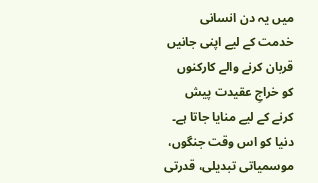میں یہ دن انسانی خدمت کے لیے اپنی جانیں قربان کرنے والے کارکنوں کو خراجِ عقیدت پیش کرنے کے لیے منایا جاتا ہے۔
دنیا کو اس وقت جنگوں، موسمیاتی تبدیلی، قدرتی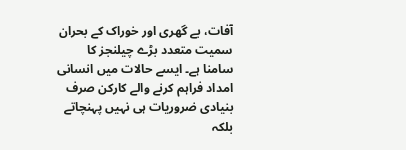آفات، بے گھری اور خوراک کے بحران سمیت متعدد بڑے چیلنجز کا سامنا ہے۔ ایسے حالات میں انسانی امداد فراہم کرنے والے کارکن صرف بنیادی ضروریات ہی نہیں پہنچاتے بلکہ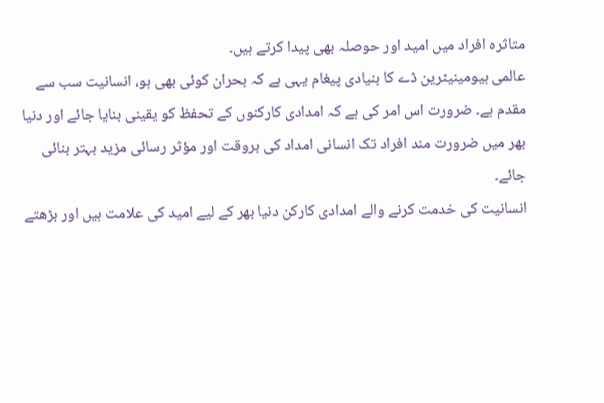متاثرہ افراد میں امید اور حوصلہ بھی پیدا کرتے ہیں۔
عالمی ہیومینیٹرین ڈے کا بنیادی پیغام یہی ہے کہ بحران کوئی بھی ہو، انسانیت سب سے مقدم ہے۔ ضرورت اس امر کی ہے کہ امدادی کارکنوں کے تحفظ کو یقینی بنایا جائے اور دنیا بھر میں ضرورت مند افراد تک انسانی امداد کی بروقت اور مؤثر رسائی مزید بہتر بنائی جائے۔
انسانیت کی خدمت کرنے والے امدادی کارکن دنیا بھر کے لیے امید کی علامت ہیں اور بڑھتے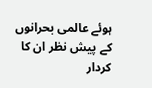ہوئے عالمی بحرانوں کے پیش نظر ان کا کردار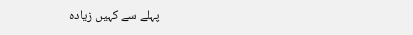پہلے سے کہیں زیادہ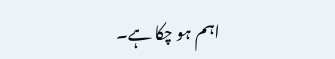اہم ہو چکا ہے۔